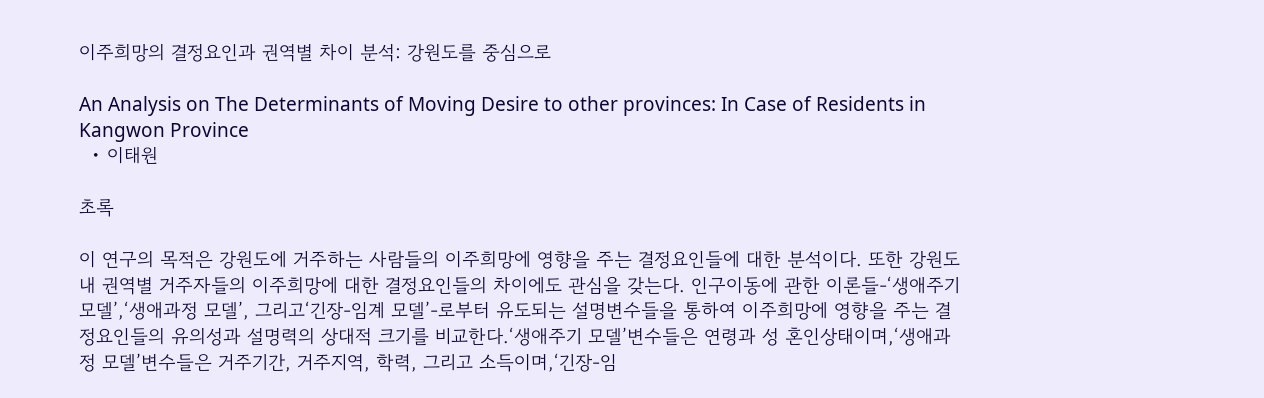이주희망의 결정요인과 권역별 차이 분석: 강원도를 중심으로

An Analysis on The Determinants of Moving Desire to other provinces: In Case of Residents in Kangwon Province
  • 이태원

초록

이 연구의 목적은 강원도에 거주하는 사람들의 이주희망에 영향을 주는 결정요인들에 대한 분석이다. 또한 강원도 내 권역별 거주자들의 이주희망에 대한 결정요인들의 차이에도 관심을 갖는다. 인구이동에 관한 이론들-‘생애주기 모델’,‘생애과정 모델’, 그리고‘긴장-임계 모델’-로부터 유도되는 설명변수들을 통하여 이주희망에 영향을 주는 결정요인들의 유의성과 설명력의 상대적 크기를 비교한다.‘생애주기 모델’변수들은 연령과 성 혼인상태이며,‘생애과정 모델’변수들은 거주기간, 거주지역, 학력, 그리고 소득이며,‘긴장-임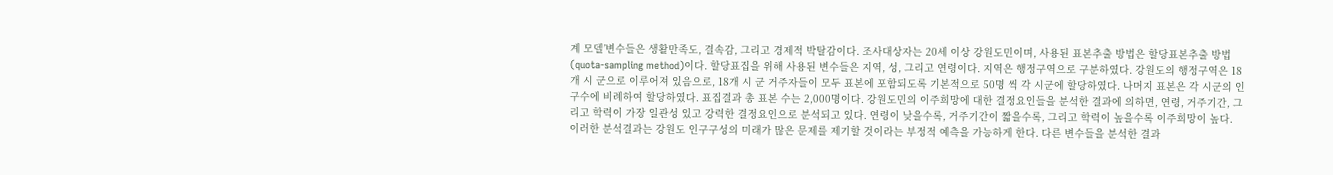계 모델’변수들은 생활만족도, 결속감, 그리고 경제적 박탈감이다. 조사대상자는 20세 이상 강원도민이며, 사용된 표본추출 방법은 할당표본추출 방법(quota-sampling method)이다. 할당표집을 위해 사용된 변수들은 지역, 성, 그리고 연령이다. 지역은 행정구역으로 구분하였다. 강원도의 행정구역은 18 개 시 군으로 이루어져 있음으로, 18개 시 군 거주자들이 모두 표본에 포함되도록 기본적으로 50명 씩 각 시군에 할당하였다. 나머지 표본은 각 시군의 인구수에 비례하여 할당하였다. 표집결과 총 표본 수는 2,000명이다. 강원도민의 이주희망에 대한 결정요인들을 분석한 결과에 의하면, 연령, 거주기간, 그리고 학력이 가장 일관성 있고 강력한 결정요인으로 분석되고 있다. 연령이 낮을수록, 거주기간이 짧을수록, 그리고 학력이 높을수록 이주희망이 높다. 이러한 분석결과는 강원도 인구구성의 미래가 많은 문제를 제기할 것이라는 부정적 예측을 가능하게 한다. 다른 변수들을 분석한 결과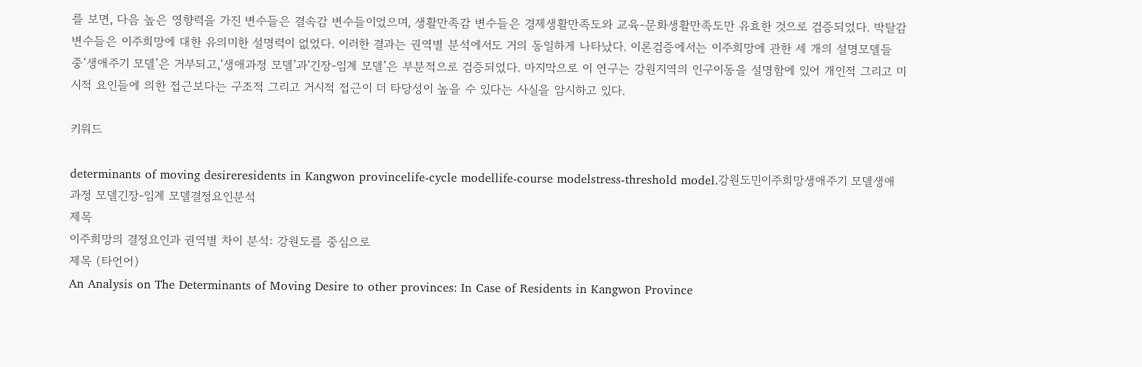를 보면, 다음 높은 영향력을 가진 변수들은 결속감 변수들이었으며, 생활만족감 변수들은 경제생활만족도와 교육-문화생활만족도만 유효한 것으로 검증되었다. 박탈감 변수들은 이주희망에 대한 유의미한 설명력이 없었다. 이러한 결과는 권역별 분석에서도 거의 동일하게 나타났다. 이론검증에서는 이주희망에 관한 세 개의 설명모델들 중‘생애주기 모델’은 거부되고,‘생애과정 모델’과‘긴장-임계 모델’은 부분적으로 검증되었다. 마지막으로 이 연구는 강원지역의 인구이동을 설명함에 있어 개인적 그리고 미시적 요인들에 의한 접근보다는 구조적 그리고 거시적 접근이 더 타당성이 높을 수 있다는 사실을 암시하고 있다.

키워드

determinants of moving desireresidents in Kangwon provincelife-cycle modellife-course modelstress-threshold model.강원도민이주희망생애주기 모델생애과정 모델긴장-임계 모델결정요인분석
제목
이주희망의 결정요인과 권역별 차이 분석: 강원도를 중심으로
제목 (타언어)
An Analysis on The Determinants of Moving Desire to other provinces: In Case of Residents in Kangwon Province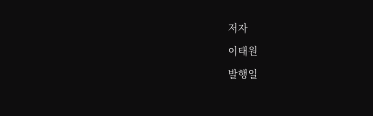저자
이태원
발행일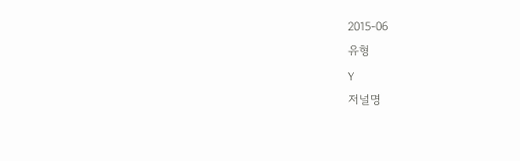2015-06
유형
Y
저널명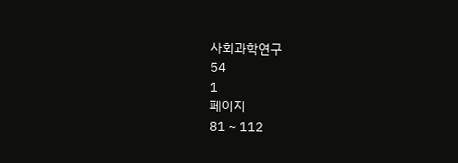사회과학연구
54
1
페이지
81 ~ 112